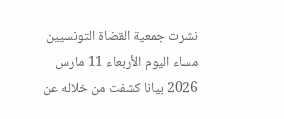نشرت جمعية القضاة التونسيين مساء اليوم الأربعاء 11 مارس 2026 بيانا كشفت من خلاله عن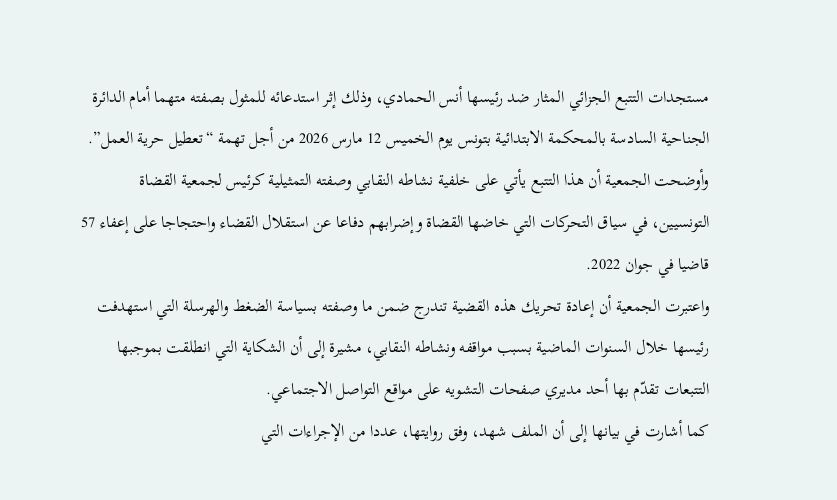مستجدات التتبع الجزائي المثار ضد رئيسها أنس الحمادي، وذلك إثر استدعائه للمثول بصفته متهما أمام الدائرة الجناحية السادسة بالمحكمة الابتدائية بتونس يوم الخميس 12 مارس 2026 من أجل تهمة “تعطيل حرية العمل”.
وأوضحت الجمعية أن هذا التتبع يأتي على خلفية نشاطه النقابي وصفته التمثيلية كرئيس لجمعية القضاة التونسيين، في سياق التحركات التي خاضها القضاة وإضرابهم دفاعا عن استقلال القضاء واحتجاجا على إعفاء 57 قاضيا في جوان 2022.
واعتبرت الجمعية أن إعادة تحريك هذه القضية تندرج ضمن ما وصفته بسياسة الضغط والهرسلة التي استهدفت رئيسها خلال السنوات الماضية بسبب مواقفه ونشاطه النقابي، مشيرة إلى أن الشكاية التي انطلقت بموجبها التتبعات تقدّم بها أحد مديري صفحات التشويه على مواقع التواصل الاجتماعي.
كما أشارت في بيانها إلى أن الملف شهد، وفق روايتها، عددا من الإجراءات التي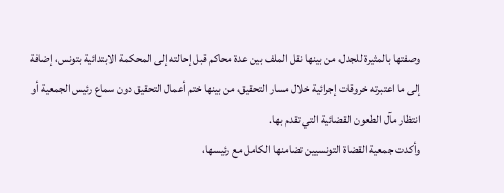وصفتها بالمثيرة للجدل، من بينها نقل الملف بين عدة محاكم قبل إحالته إلى المحكمة الابتدائية بتونس، إضافة إلى ما اعتبرته خروقات إجرائية خلال مسار التحقيق، من بينها ختم أعمال التحقيق دون سماع رئيس الجمعية أو انتظار مآل الطعون القضائية التي تقدم بها.
وأكدت جمعية القضاة التونسيين تضامنها الكامل مع رئيسها،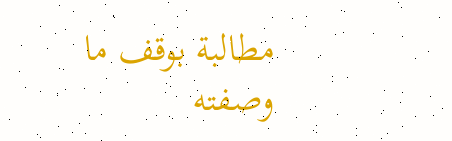مطالبة بوقف ما وصفته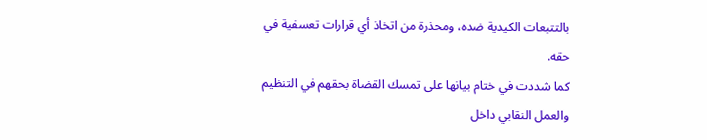بالتتبعات الكيدية ضده، ومحذرة من اتخاذ أي قرارات تعسفية في حقه.
كما شددت في ختام بيانها على تمسك القضاة بحقهم في التنظيم والعمل النقابي داخل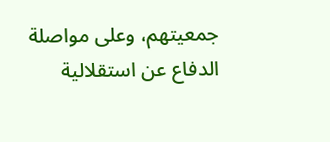جمعيتهم، وعلى مواصلة الدفاع عن استقلالية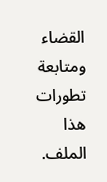القضاء ومتابعة تطورات هذا الملف.